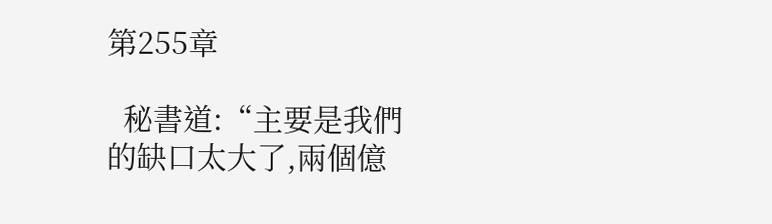第255章

  秘書道:“主要是我們的缺口太大了,兩個億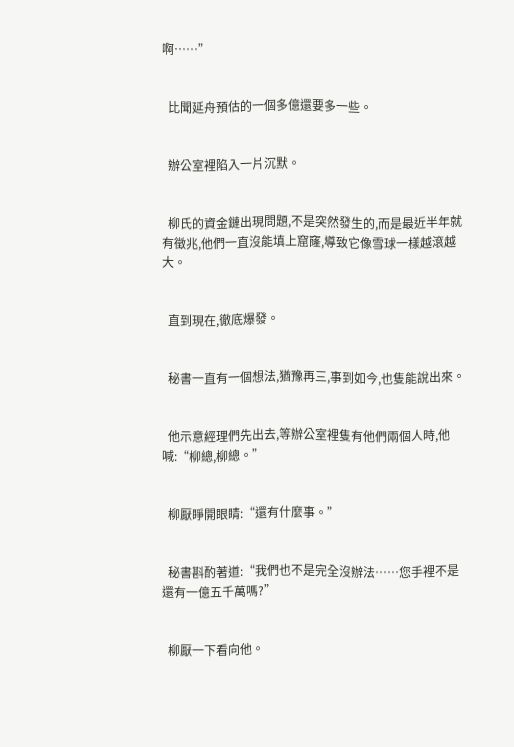啊……”


  比聞延舟預估的一個多億還要多一些。


  辦公室裡陷入一片沉默。


  柳氏的資金鏈出現問題,不是突然發生的,而是最近半年就有徵兆,他們一直沒能填上窟窿,導致它像雪球一樣越滾越大。


  直到現在,徹底爆發。


  秘書一直有一個想法,猶豫再三,事到如今,也隻能說出來。


  他示意經理們先出去,等辦公室裡隻有他們兩個人時,他喊:“柳總,柳總。”


  柳厭睜開眼睛:“還有什麼事。”


  秘書斟酌著道:“我們也不是完全沒辦法……您手裡不是還有一億五千萬嗎?”


  柳厭一下看向他。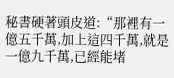秘書硬著頭皮道:“那裡有一億五千萬,加上這四千萬,就是一億九千萬,已經能堵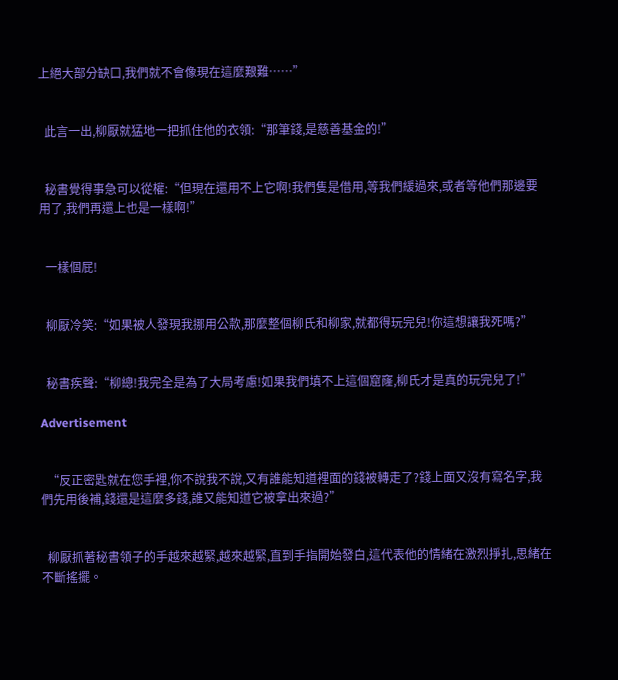上絕大部分缺口,我們就不會像現在這麼艱難……”


  此言一出,柳厭就猛地一把抓住他的衣領:“那筆錢,是慈善基金的!”


  秘書覺得事急可以從權:“但現在還用不上它啊!我們隻是借用,等我們緩過來,或者等他們那邊要用了,我們再還上也是一樣啊!”


  一樣個屁!


  柳厭冷笑:“如果被人發現我挪用公款,那麼整個柳氏和柳家,就都得玩完兒!你這想讓我死嗎?”


  秘書疾聲:“柳總!我完全是為了大局考慮!如果我們填不上這個窟窿,柳氏才是真的玩完兒了!”

Advertisement


  “反正密匙就在您手裡,你不說我不說,又有誰能知道裡面的錢被轉走了?錢上面又沒有寫名字,我們先用後補,錢還是這麼多錢,誰又能知道它被拿出來過?”


  柳厭抓著秘書領子的手越來越緊,越來越緊,直到手指開始發白,這代表他的情緒在激烈掙扎,思緒在不斷搖擺。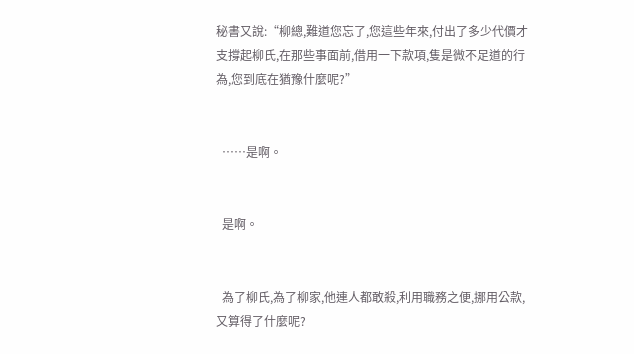秘書又說:“柳總,難道您忘了,您這些年來,付出了多少代價才支撐起柳氏,在那些事面前,借用一下款項,隻是微不足道的行為,您到底在猶豫什麼呢?”


  ……是啊。


  是啊。


  為了柳氏,為了柳家,他連人都敢殺,利用職務之便,挪用公款,又算得了什麼呢?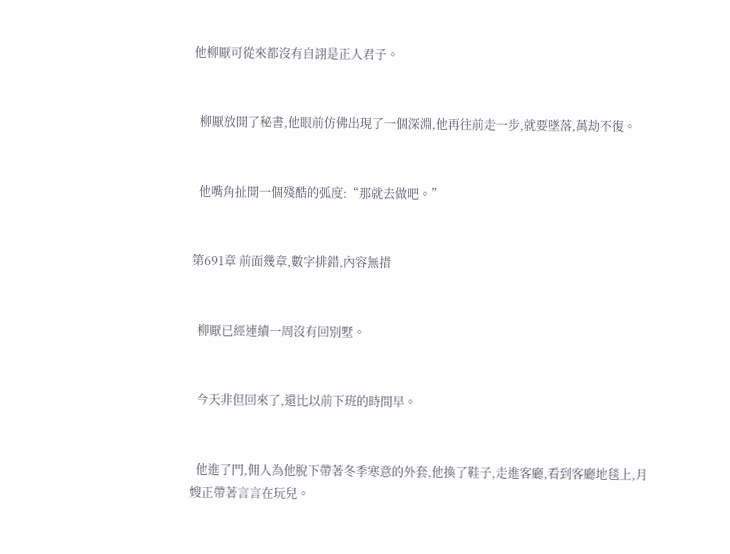他柳厭可從來都沒有自詡是正人君子。


  柳厭放開了秘書,他眼前仿佛出現了一個深淵,他再往前走一步,就要墜落,萬劫不復。


  他嘴角扯開一個殘酷的弧度:“那就去做吧。”


第691章 前面幾章,數字排錯,內容無措


  柳厭已經連續一周沒有回別墅。


  今天非但回來了,還比以前下班的時間早。


  他進了門,佣人為他脫下帶著冬季寒意的外套,他換了鞋子,走進客廳,看到客廳地毯上,月嫂正帶著言言在玩兒。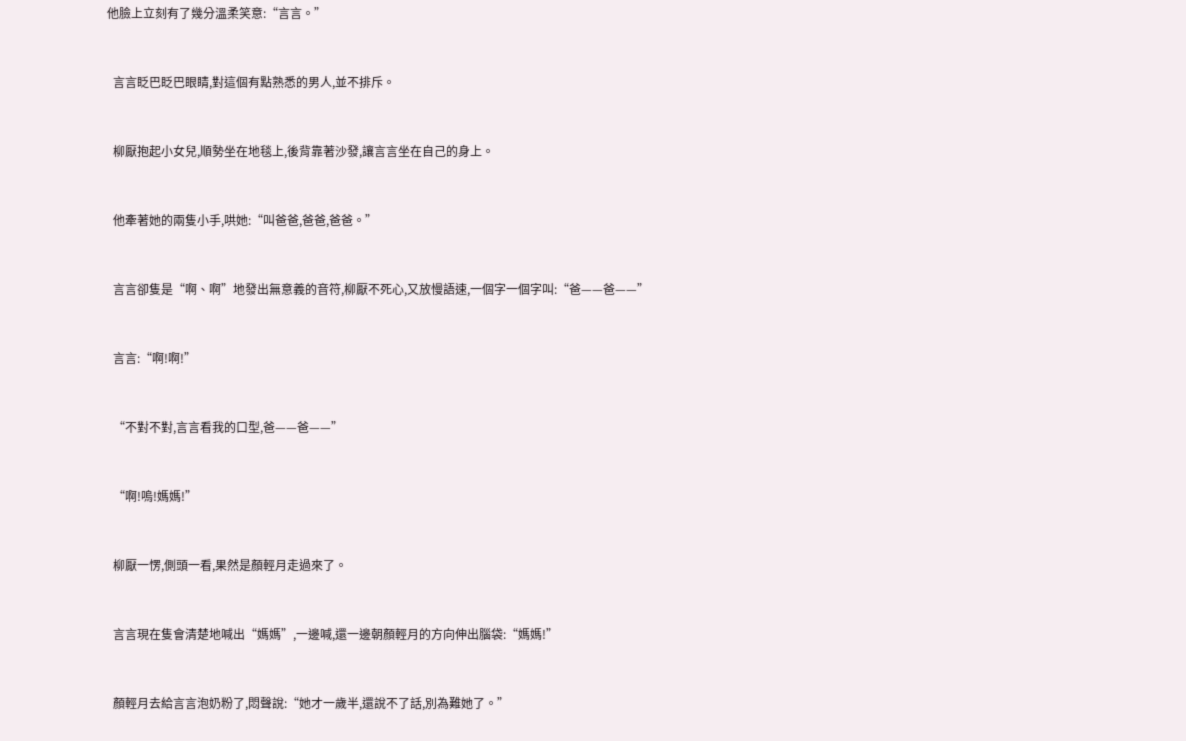他臉上立刻有了幾分溫柔笑意:“言言。”


  言言眨巴眨巴眼睛,對這個有點熟悉的男人,並不排斥。


  柳厭抱起小女兒,順勢坐在地毯上,後背靠著沙發,讓言言坐在自己的身上。


  他牽著她的兩隻小手,哄她:“叫爸爸,爸爸,爸爸。”


  言言卻隻是“啊、啊”地發出無意義的音符,柳厭不死心,又放慢語速,一個字一個字叫:“爸——爸——”


  言言:“啊!啊!”


  “不對不對,言言看我的口型,爸——爸——”


  “啊!嗚!媽媽!”


  柳厭一愣,側頭一看,果然是顏輕月走過來了。


  言言現在隻會清楚地喊出“媽媽”,一邊喊,還一邊朝顏輕月的方向伸出腦袋:“媽媽!”


  顏輕月去給言言泡奶粉了,悶聲說:“她才一歲半,還說不了話,別為難她了。”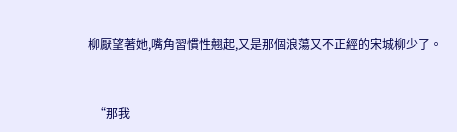柳厭望著她,嘴角習慣性翹起,又是那個浪蕩又不正經的宋城柳少了。


  “那我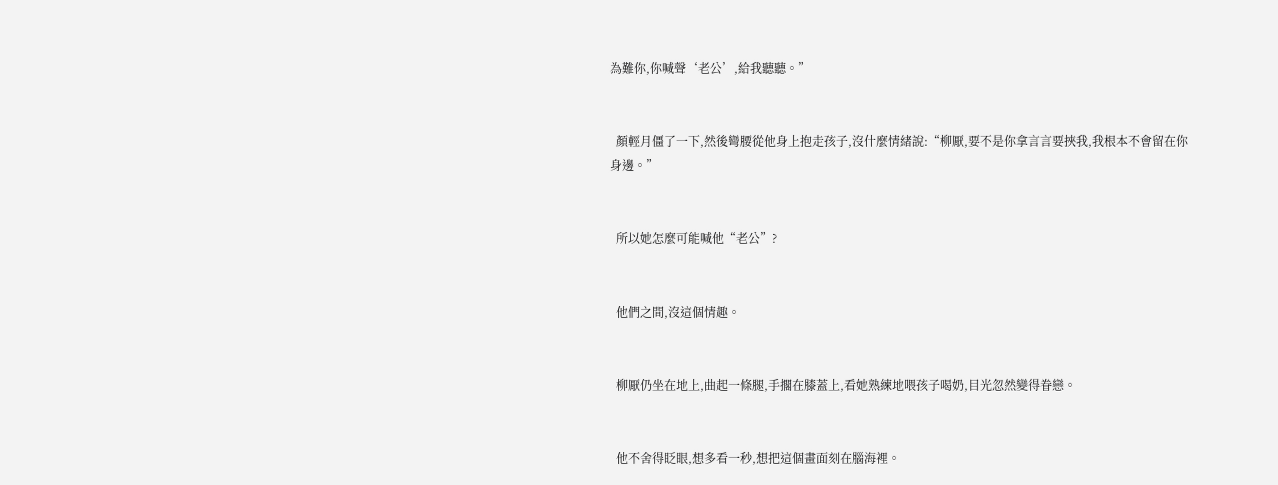為難你,你喊聲‘老公’,給我聽聽。”


  顏輕月僵了一下,然後彎腰從他身上抱走孩子,沒什麼情緒說:“柳厭,要不是你拿言言要挾我,我根本不會留在你身邊。”


  所以她怎麼可能喊他“老公”?


  他們之間,沒這個情趣。


  柳厭仍坐在地上,曲起一條腿,手擱在膝蓋上,看她熟練地喂孩子喝奶,目光忽然變得眷戀。


  他不舍得眨眼,想多看一秒,想把這個畫面刻在腦海裡。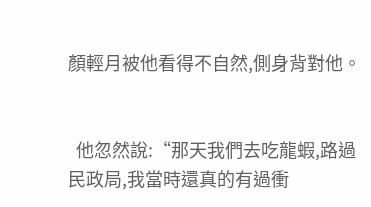顏輕月被他看得不自然,側身背對他。


  他忽然說:“那天我們去吃龍蝦,路過民政局,我當時還真的有過衝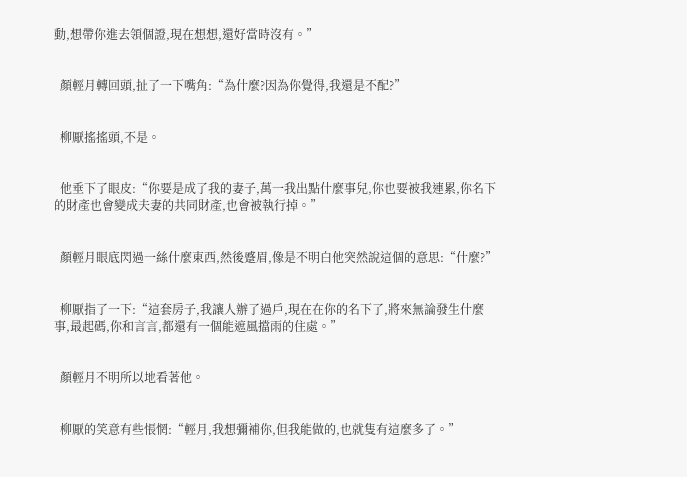動,想帶你進去領個證,現在想想,還好當時沒有。”


  顏輕月轉回頭,扯了一下嘴角:“為什麼?因為你覺得,我還是不配?”


  柳厭搖搖頭,不是。


  他垂下了眼皮:“你要是成了我的妻子,萬一我出點什麼事兒,你也要被我連累,你名下的財產也會變成夫妻的共同財產,也會被執行掉。”


  顏輕月眼底閃過一絲什麼東西,然後蹙眉,像是不明白他突然說這個的意思:“什麼?”


  柳厭指了一下:“這套房子,我讓人辦了過戶,現在在你的名下了,將來無論發生什麼事,最起碼,你和言言,都還有一個能遮風擋雨的住處。”


  顏輕月不明所以地看著他。


  柳厭的笑意有些悵惘:“輕月,我想彌補你,但我能做的,也就隻有這麼多了。”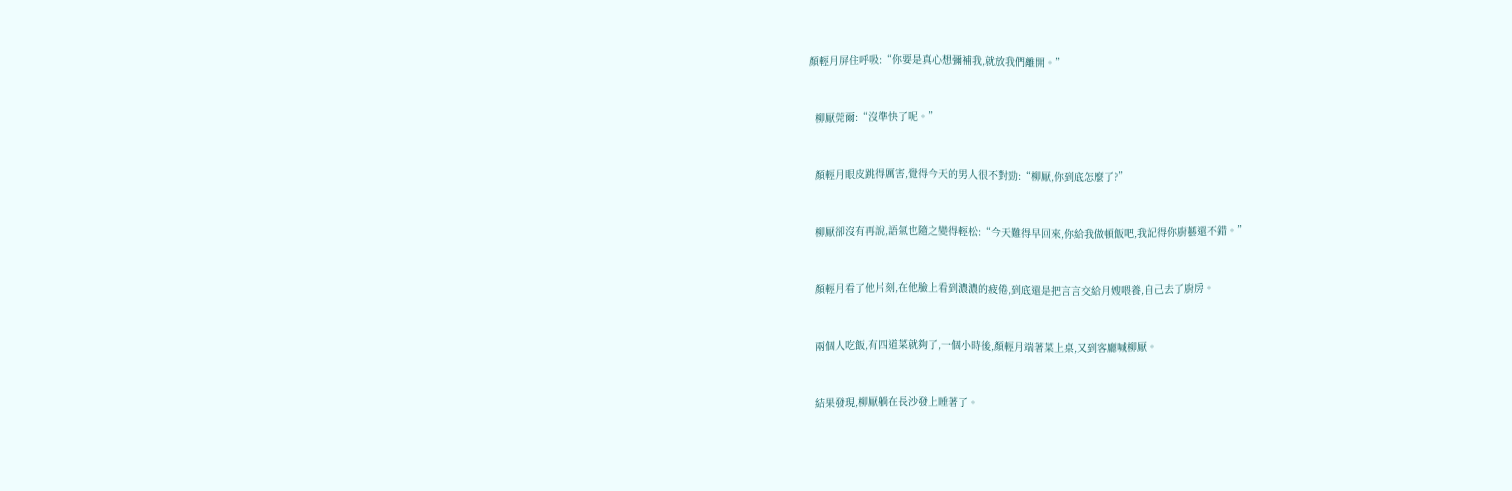顏輕月屏住呼吸:“你要是真心想彌補我,就放我們離開。”


  柳厭莞爾:“沒準快了呢。”


  顏輕月眼皮跳得厲害,覺得今天的男人很不對勁:“柳厭,你到底怎麼了?”


  柳厭卻沒有再說,語氣也隨之變得輕松:“今天難得早回來,你給我做頓飯吧,我記得你廚藝還不錯。”


  顏輕月看了他片刻,在他臉上看到濃濃的疲倦,到底還是把言言交給月嫂喂養,自己去了廚房。


  兩個人吃飯,有四道菜就夠了,一個小時後,顏輕月端著菜上桌,又到客廳喊柳厭。


  結果發現,柳厭躺在長沙發上睡著了。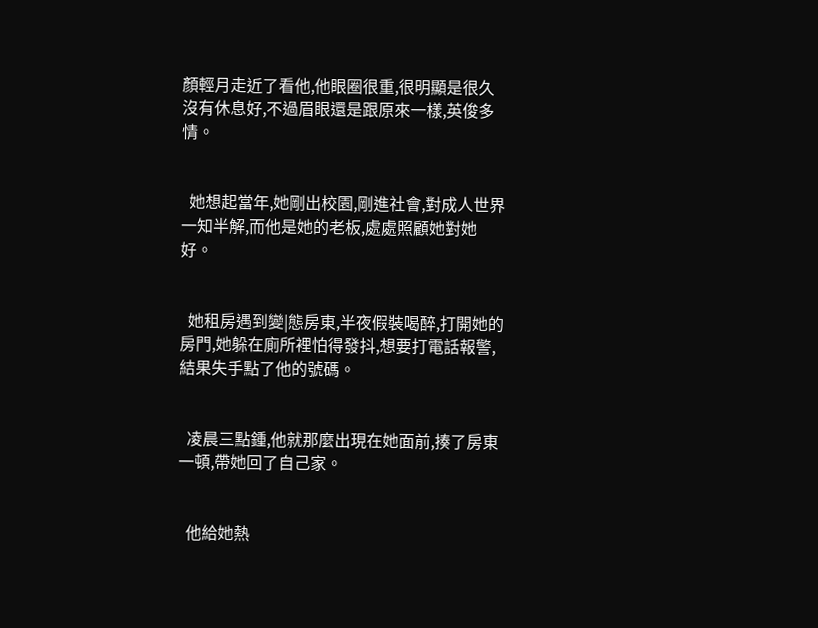顏輕月走近了看他,他眼圈很重,很明顯是很久沒有休息好,不過眉眼還是跟原來一樣,英俊多情。


  她想起當年,她剛出校園,剛進社會,對成人世界一知半解,而他是她的老板,處處照顧她對她好。


  她租房遇到變|態房東,半夜假裝喝醉,打開她的房門,她躲在廁所裡怕得發抖,想要打電話報警,結果失手點了他的號碼。


  凌晨三點鍾,他就那麼出現在她面前,揍了房東一頓,帶她回了自己家。


  他給她熱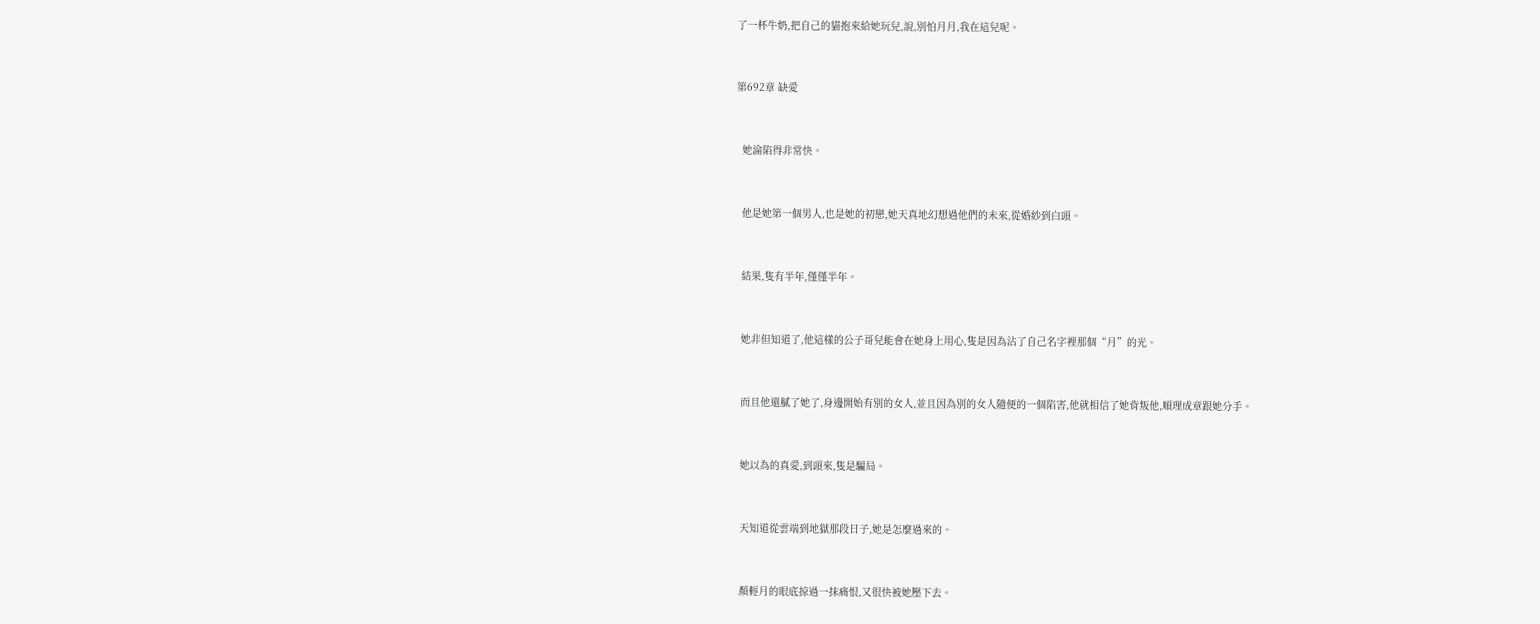了一杯牛奶,把自己的貓抱來給她玩兒,說,別怕月月,我在這兒呢。


第692章 缺愛


  她淪陷得非常快。


  他是她第一個男人,也是她的初戀,她天真地幻想過他們的未來,從婚紗到白頭。


  結果,隻有半年,僅僅半年。


  她非但知道了,他這樣的公子哥兒能會在她身上用心,隻是因為沾了自己名字裡那個“月”的光。


  而且他還膩了她了,身邊開始有別的女人,並且因為別的女人隨便的一個陷害,他就相信了她背叛他,順理成章跟她分手。


  她以為的真愛,到頭來,隻是騙局。


  天知道從雲端到地獄那段日子,她是怎麼過來的。


  顏輕月的眼底掠過一抹痛恨,又很快被她壓下去。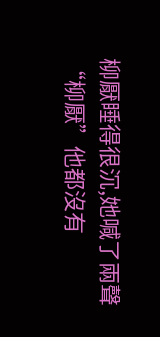柳厭睡得很沉,她喊了兩聲“柳厭”他都沒有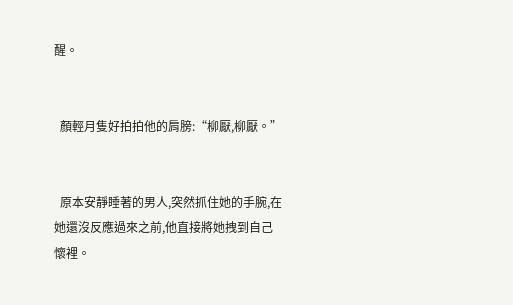醒。


  顏輕月隻好拍拍他的肩膀:“柳厭,柳厭。”


  原本安靜睡著的男人,突然抓住她的手腕,在她還沒反應過來之前,他直接將她拽到自己懷裡。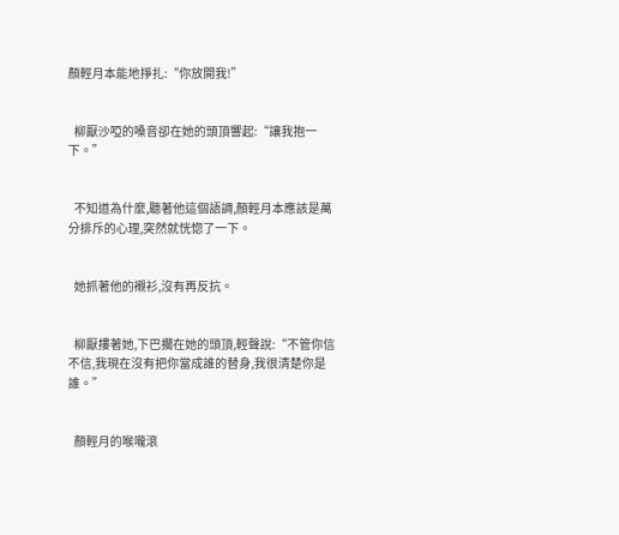顏輕月本能地掙扎:“你放開我!”


  柳厭沙啞的嗓音卻在她的頭頂響起:“讓我抱一下。”


  不知道為什麼,聽著他這個語調,顏輕月本應該是萬分排斥的心理,突然就恍惚了一下。


  她抓著他的襯衫,沒有再反抗。


  柳厭摟著她,下巴擱在她的頭頂,輕聲說:“不管你信不信,我現在沒有把你當成誰的替身,我很清楚你是誰。”


  顏輕月的喉嚨滾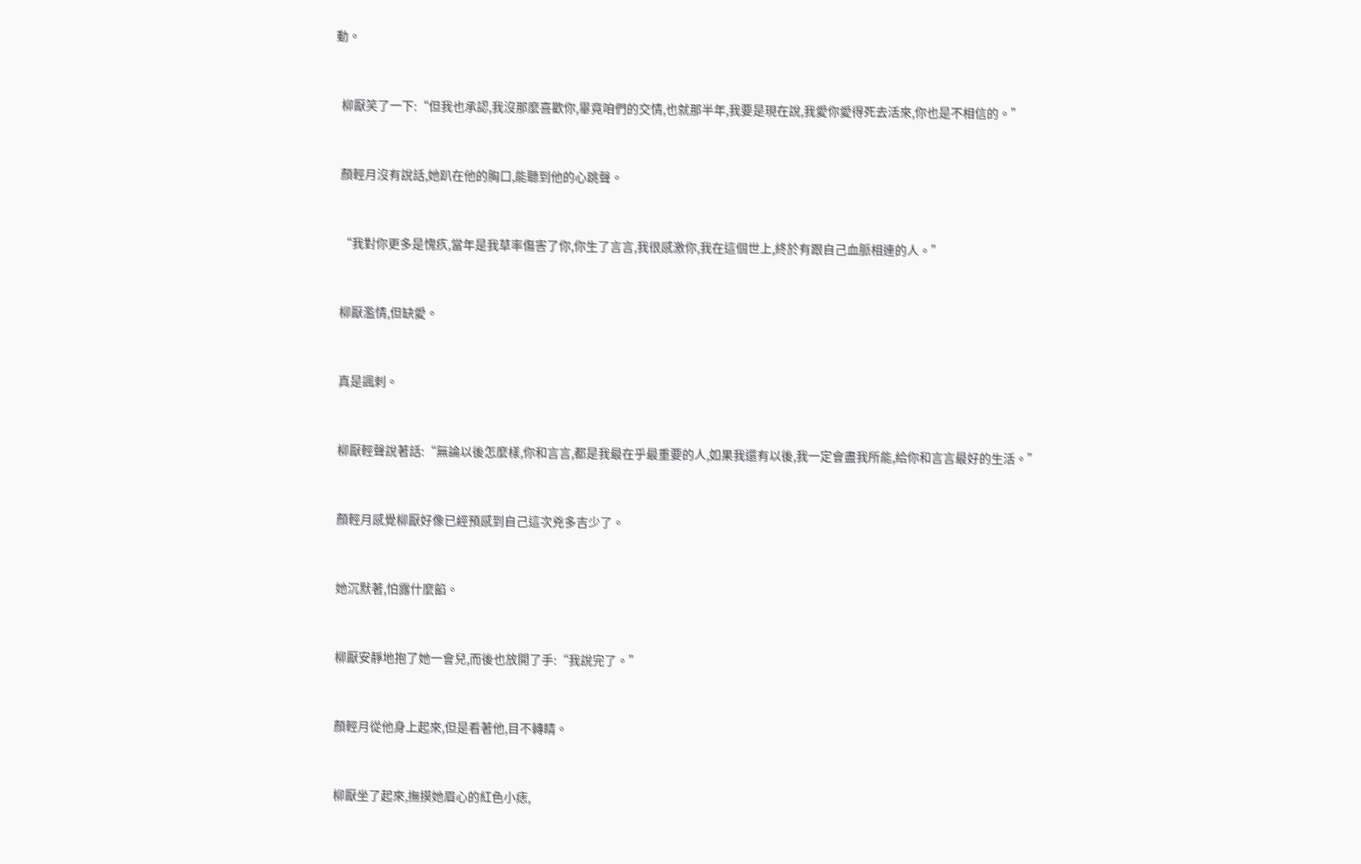動。


  柳厭笑了一下:“但我也承認,我沒那麼喜歡你,畢竟咱們的交情,也就那半年,我要是現在說,我愛你愛得死去活來,你也是不相信的。”


  顏輕月沒有說話,她趴在他的胸口,能聽到他的心跳聲。


  “我對你更多是愧疚,當年是我草率傷害了你,你生了言言,我很感激你,我在這個世上,終於有跟自己血脈相連的人。”


  柳厭濫情,但缺愛。


  真是諷刺。


  柳厭輕聲說著話:“無論以後怎麼樣,你和言言,都是我最在乎最重要的人,如果我還有以後,我一定會盡我所能,給你和言言最好的生活。”


  顏輕月感覺柳厭好像已經預感到自己這次兇多吉少了。


  她沉默著,怕露什麼餡。


  柳厭安靜地抱了她一會兒,而後也放開了手:“我說完了。”


  顏輕月從他身上起來,但是看著他,目不轉睛。


  柳厭坐了起來,撫摸她眉心的紅色小痣,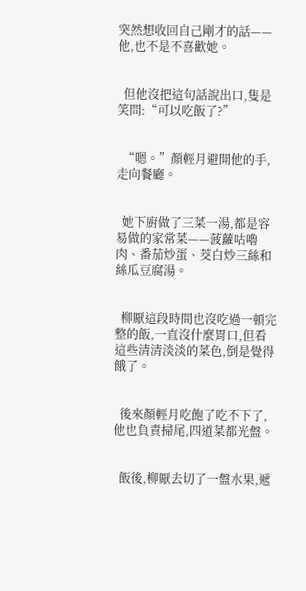突然想收回自己剛才的話——他,也不是不喜歡她。


  但他沒把這句話說出口,隻是笑問:“可以吃飯了?”


  “嗯。”顏輕月避開他的手,走向餐廳。


  她下廚做了三菜一湯,都是容易做的家常菜——菠蘿咕嚕肉、番茄炒蛋、茭白炒三絲和絲瓜豆腐湯。


  柳厭這段時間也沒吃過一頓完整的飯,一直沒什麼胃口,但看這些清清淡淡的菜色,倒是覺得餓了。


  後來顏輕月吃飽了吃不下了,他也負責掃尾,四道菜都光盤。


  飯後,柳厭去切了一盤水果,遞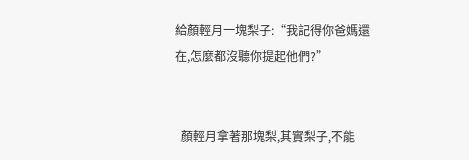給顏輕月一塊梨子:“我記得你爸媽還在,怎麼都沒聽你提起他們?”


  顏輕月拿著那塊梨,其實梨子,不能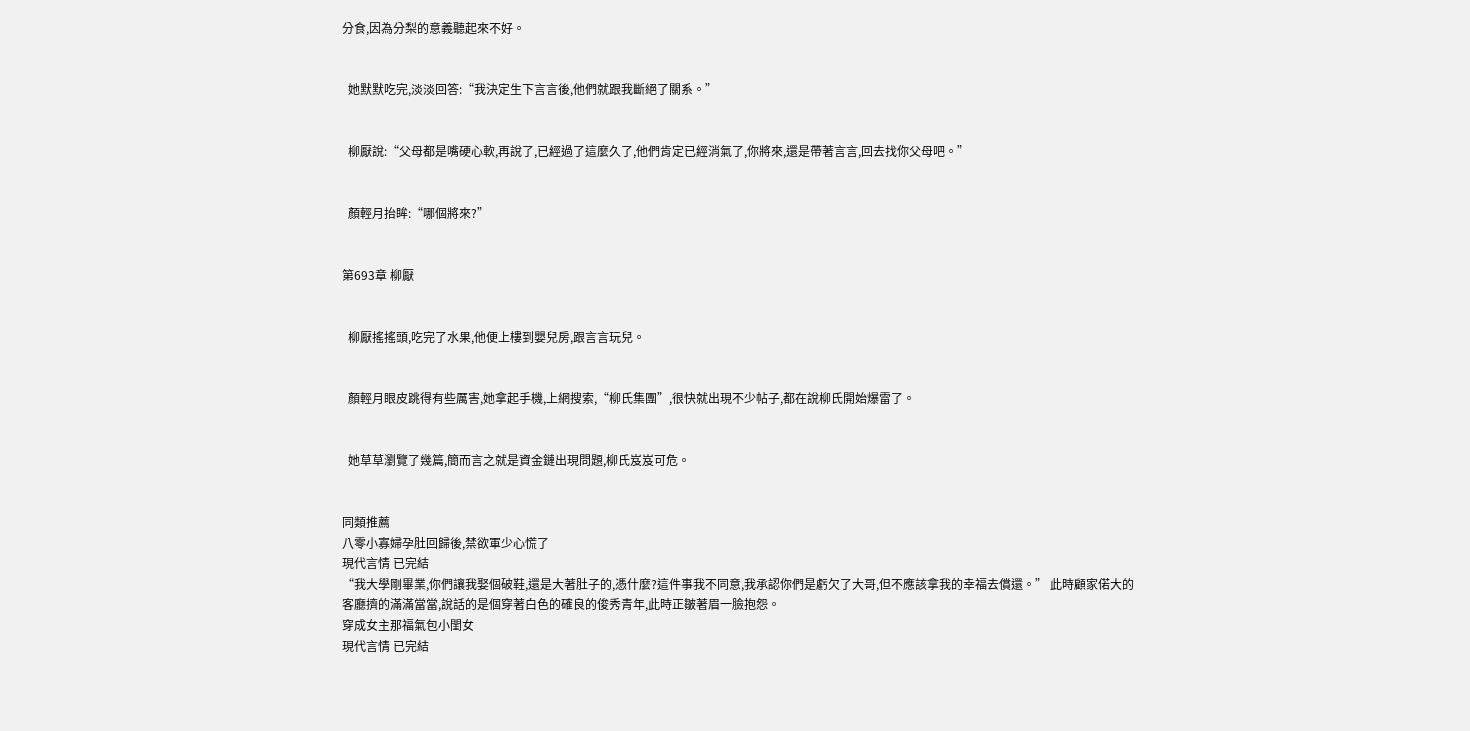分食,因為分梨的意義聽起來不好。


  她默默吃完,淡淡回答:“我決定生下言言後,他們就跟我斷絕了關系。”


  柳厭說:“父母都是嘴硬心軟,再說了,已經過了這麼久了,他們肯定已經消氣了,你將來,還是帶著言言,回去找你父母吧。”


  顏輕月抬眸:“哪個將來?”


第693章 柳厭


  柳厭搖搖頭,吃完了水果,他便上樓到嬰兒房,跟言言玩兒。


  顏輕月眼皮跳得有些厲害,她拿起手機,上網搜索,“柳氏集團”,很快就出現不少帖子,都在說柳氏開始爆雷了。


  她草草瀏覽了幾篇,簡而言之就是資金鏈出現問題,柳氏岌岌可危。


同類推薦
八零小寡婦孕肚回歸後,禁欲軍少心慌了
現代言情 已完結
“我大學剛畢業,你們讓我娶個破鞋,還是大著肚子的,憑什麼?這件事我不同意,我承認你們是虧欠了大哥,但不應該拿我的幸福去償還。” 此時顧家偌大的客廳擠的滿滿當當,說話的是個穿著白色的確良的俊秀青年,此時正皺著眉一臉抱怨。
穿成女主那福氣包小閨女
現代言情 已完結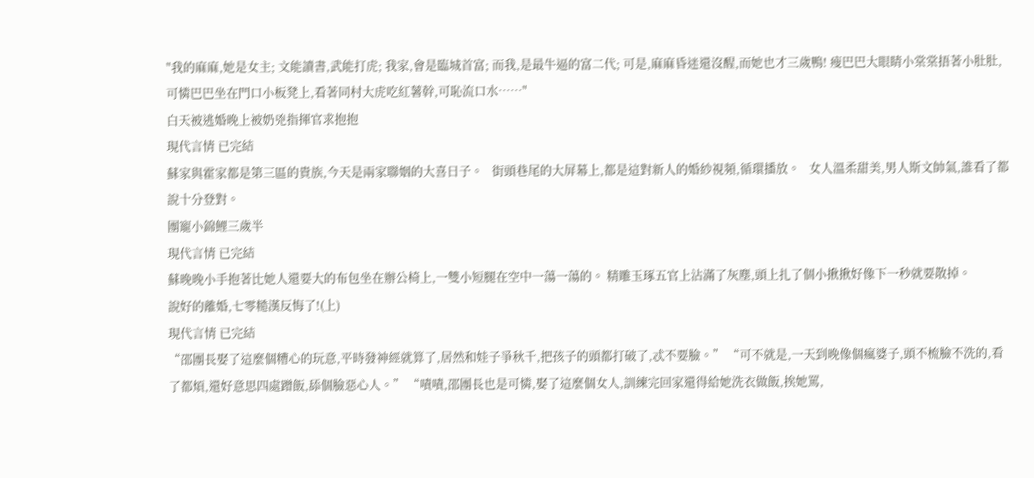"我的麻麻,她是女主; 文能讀書,武能打虎; 我家,會是臨城首富; 而我,是最牛逼的富二代; 可是,麻麻昏迷還沒醒,而她也才三歲鴨! 瘦巴巴大眼睛小棠棠捂著小肚肚,可憐巴巴坐在門口小板凳上,看著同村大虎吃紅薯幹,可恥流口水……"
白天被逃婚晚上被奶兇指揮官求抱抱
現代言情 已完結
蘇家與霍家都是第三區的貴族,今天是兩家聯姻的大喜日子。   街頭巷尾的大屏幕上,都是這對新人的婚紗視頻,循環播放。   女人溫柔甜美,男人斯文帥氣,誰看了都說十分登對。
團寵小錦鯉三歲半
現代言情 已完結
蘇晚晚小手抱著比她人還要大的布包坐在辦公椅上,一雙小短腿在空中一蕩一蕩的。 精雕玉琢五官上沾滿了灰塵,頭上扎了個小揪揪好像下一秒就要散掉。
說好的離婚,七零糙漢反悔了!(上)
現代言情 已完結
“邵團長娶了這麼個糟心的玩意,平時發神經就算了,居然和娃子爭秋千,把孩子的頭都打破了,忒不要臉。” “可不就是,一天到晚像個瘋婆子,頭不梳臉不洗的,看了都煩,還好意思四處蹭飯,舔個臉惡心人。” “嘖嘖,邵團長也是可憐,娶了這麼個女人,訓練完回家還得給她洗衣做飯,挨她罵,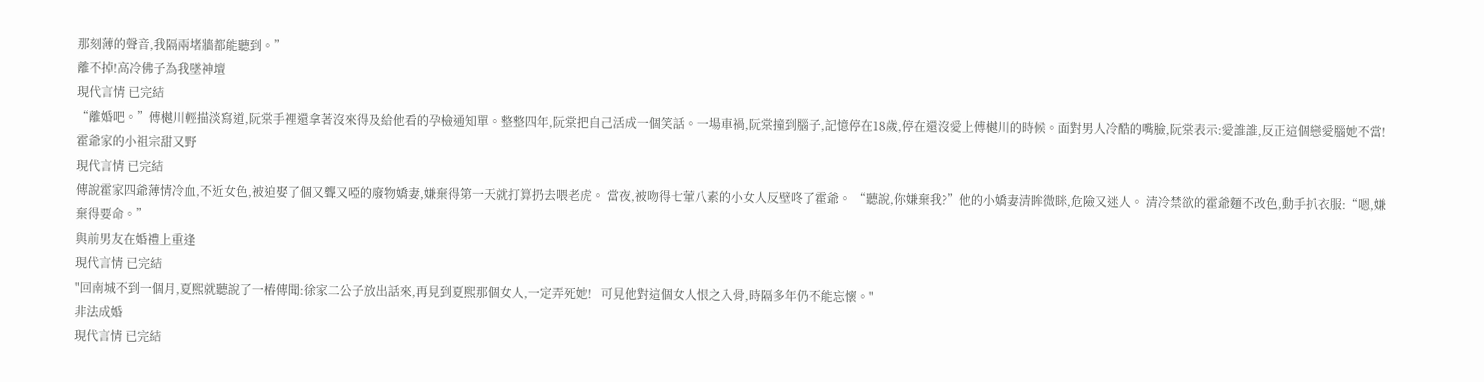那刻薄的聲音,我隔兩堵牆都能聽到。”
離不掉!高冷佛子為我墜神壇
現代言情 已完結
“離婚吧。”傅樾川輕描淡寫道,阮棠手裡還拿著沒來得及給他看的孕檢通知單。整整四年,阮棠把自己活成一個笑話。一場車禍,阮棠撞到腦子,記憶停在18歲,停在還沒愛上傅樾川的時候。面對男人冷酷的嘴臉,阮棠表示:愛誰誰,反正這個戀愛腦她不當!
霍爺家的小祖宗甜又野
現代言情 已完結
傳說霍家四爺薄情冷血,不近女色,被迫娶了個又聾又啞的廢物嬌妻,嫌棄得第一天就打算扔去喂老虎。 當夜,被吻得七葷八素的小女人反壁咚了霍爺。 “聽說,你嫌棄我?”他的小嬌妻清眸微眯,危險又迷人。 清冷禁欲的霍爺麵不改色,動手扒衣服:“嗯,嫌棄得要命。”
與前男友在婚禮上重逢
現代言情 已完結
"回南城不到一個月,夏熙就聽說了一樁傳聞:徐家二公子放出話來,再見到夏熙那個女人,一定弄死她!   可見他對這個女人恨之入骨,時隔多年仍不能忘懷。"
非法成婚
現代言情 已完結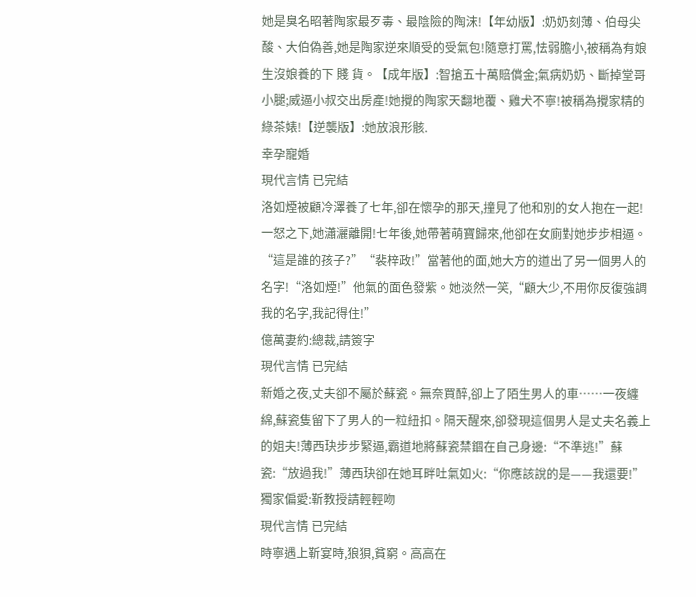她是臭名昭著陶家最歹毒、最陰險的陶沫!【年幼版】:奶奶刻薄、伯母尖酸、大伯偽善,她是陶家逆來順受的受氣包!隨意打罵,怯弱膽小,被稱為有娘生沒娘養的下 賤 貨。【成年版】:智搶五十萬賠償金;氣病奶奶、斷掉堂哥小腿;威逼小叔交出房產!她攪的陶家天翻地覆、雞犬不寧!被稱為攪家精的綠茶婊!【逆襲版】:她放浪形骸.
幸孕寵婚
現代言情 已完結
洛如煙被顧冷澤養了七年,卻在懷孕的那天,撞見了他和別的女人抱在一起!一怒之下,她瀟灑離開!七年後,她帶著萌寶歸來,他卻在女廁對她步步相逼。“這是誰的孩子?”“裴梓政!”當著他的面,她大方的道出了另一個男人的名字!“洛如煙!”他氣的面色發紫。她淡然一笑,“顧大少,不用你反復強調我的名字,我記得住!”
億萬妻約:總裁,請簽字
現代言情 已完結
新婚之夜,丈夫卻不屬於蘇瓷。無奈買醉,卻上了陌生男人的車……一夜纏綿,蘇瓷隻留下了男人的一粒紐扣。隔天醒來,卻發現這個男人是丈夫名義上的姐夫!薄西玦步步緊逼,霸道地將蘇瓷禁錮在自己身邊:“不準逃!”蘇瓷:“放過我!”薄西玦卻在她耳畔吐氣如火:“你應該說的是——我還要!”
獨家偏愛:靳教授請輕輕吻
現代言情 已完結
時寧遇上靳宴時,狼狽,貧窮。高高在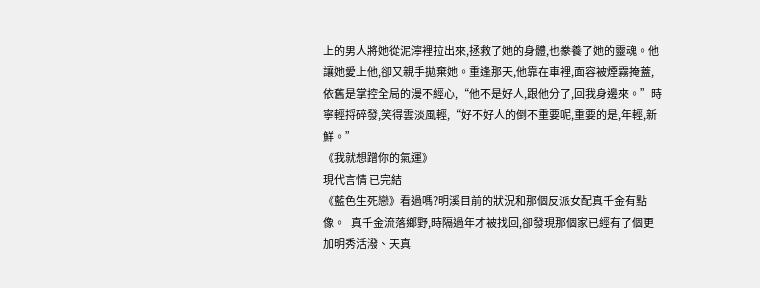上的男人將她從泥濘裡拉出來,拯救了她的身體,也豢養了她的靈魂。他讓她愛上他,卻又親手拋棄她。重逢那天,他靠在車裡,面容被煙霧掩蓋,依舊是掌控全局的漫不經心,“他不是好人,跟他分了,回我身邊來。”時寧輕捋碎發,笑得雲淡風輕,“好不好人的倒不重要呢,重要的是,年輕,新鮮。”
《我就想蹭你的氣運》
現代言情 已完結
《藍色生死戀》看過嗎?明溪目前的狀況和那個反派女配真千金有點像。   真千金流落鄉野,時隔過年才被找回,卻發現那個家已經有了個更加明秀活潑、天真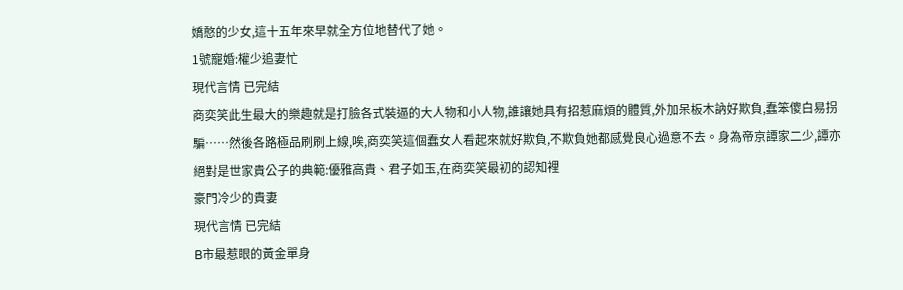嬌憨的少女,這十五年來早就全方位地替代了她。
1號寵婚:權少追妻忙
現代言情 已完結
商奕笑此生最大的樂趣就是打臉各式裝逼的大人物和小人物,誰讓她具有招惹麻煩的體質,外加呆板木訥好欺負,蠢笨傻白易拐騙……然後各路極品刷刷上線,唉,商奕笑這個蠢女人看起來就好欺負,不欺負她都感覺良心過意不去。身為帝京譚家二少,譚亦絕對是世家貴公子的典範:優雅高貴、君子如玉,在商奕笑最初的認知裡
豪門冷少的貴妻
現代言情 已完結
B市最惹眼的黃金單身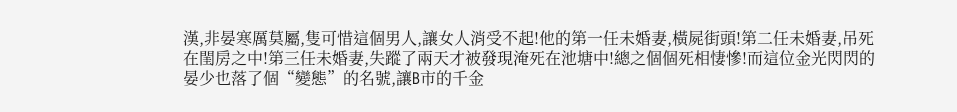漢,非晏寒厲莫屬,隻可惜這個男人,讓女人消受不起!他的第一任未婚妻,橫屍街頭!第二任未婚妻,吊死在閨房之中!第三任未婚妻,失蹤了兩天才被發現淹死在池塘中!總之個個死相悽慘!而這位金光閃閃的晏少也落了個“變態”的名號,讓B市的千金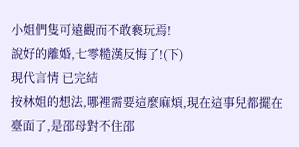小姐們隻可遠觀而不敢褻玩焉!
說好的離婚,七零糙漢反悔了!(下)
現代言情 已完結
按林姐的想法,哪裡需要這麼麻煩,現在這事兒都擺在臺面了,是邵母對不住邵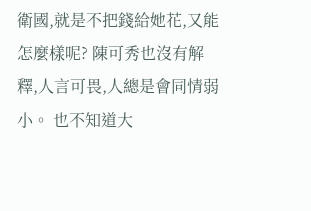衛國,就是不把錢給她花,又能怎麼樣呢? 陳可秀也沒有解釋,人言可畏,人總是會同情弱小。 也不知道大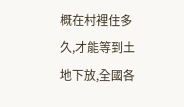概在村裡住多久,才能等到土地下放,全國各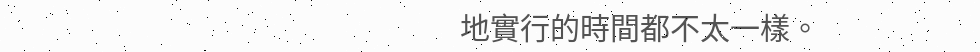地實行的時間都不太一樣。